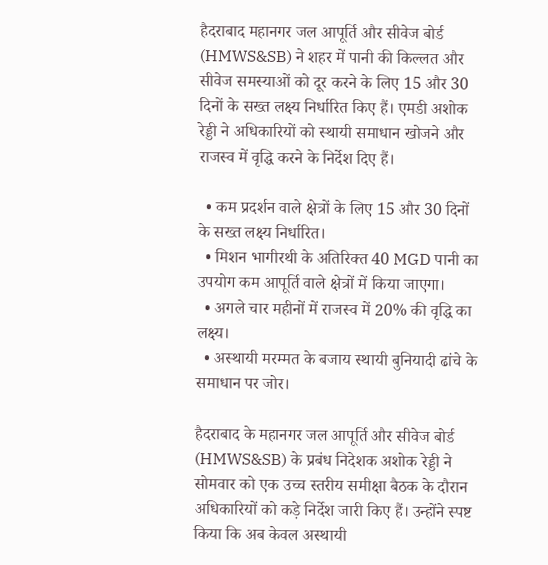हैदराबाद महानगर जल आपूर्ति और सीवेज बोर्ड (HMWS&SB) ने शहर में पानी की किल्लत और सीवेज समस्याओं को दूर करने के लिए 15 और 30 दिनों के सख्त लक्ष्य निर्धारित किए हैं। एमडी अशोक रेड्डी ने अधिकारियों को स्थायी समाधान खोजने और राजस्व में वृद्धि करने के निर्देश दिए हैं।

  • कम प्रदर्शन वाले क्षेत्रों के लिए 15 और 30 दिनों के सख्त लक्ष्य निर्धारित।
  • मिशन भागीरथी के अतिरिक्त 40 MGD पानी का उपयोग कम आपूर्ति वाले क्षेत्रों में किया जाएगा।
  • अगले चार महीनों में राजस्व में 20% की वृद्धि का लक्ष्य।
  • अस्थायी मरम्मत के बजाय स्थायी बुनियादी ढांचे के समाधान पर जोर।

हैदराबाद के महानगर जल आपूर्ति और सीवेज बोर्ड (HMWS&SB) के प्रबंध निदेशक अशोक रेड्डी ने सोमवार को एक उच्च स्तरीय समीक्षा बैठक के दौरान अधिकारियों को कड़े निर्देश जारी किए हैं। उन्होंने स्पष्ट किया कि अब केवल अस्थायी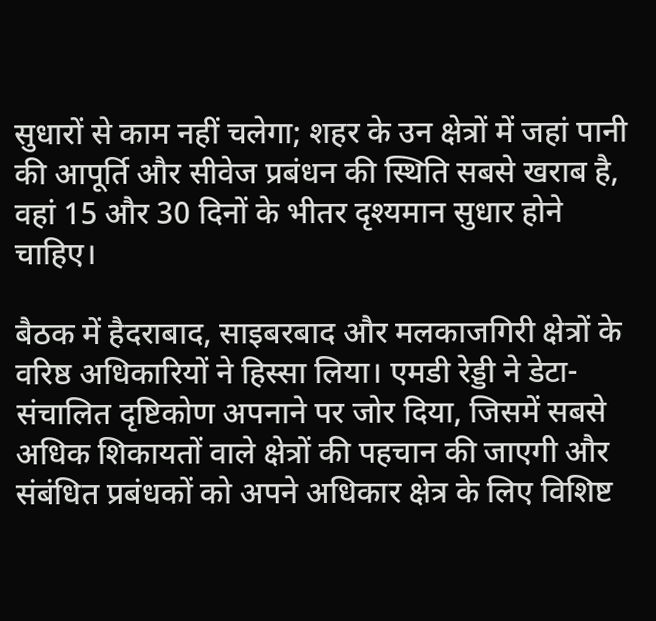सुधारों से काम नहीं चलेगा; शहर के उन क्षेत्रों में जहां पानी की आपूर्ति और सीवेज प्रबंधन की स्थिति सबसे खराब है, वहां 15 और 30 दिनों के भीतर दृश्यमान सुधार होने चाहिए।

बैठक में हैदराबाद, साइबरबाद और मलकाजगिरी क्षेत्रों के वरिष्ठ अधिकारियों ने हिस्सा लिया। एमडी रेड्डी ने डेटा-संचालित दृष्टिकोण अपनाने पर जोर दिया, जिसमें सबसे अधिक शिकायतों वाले क्षेत्रों की पहचान की जाएगी और संबंधित प्रबंधकों को अपने अधिकार क्षेत्र के लिए विशिष्ट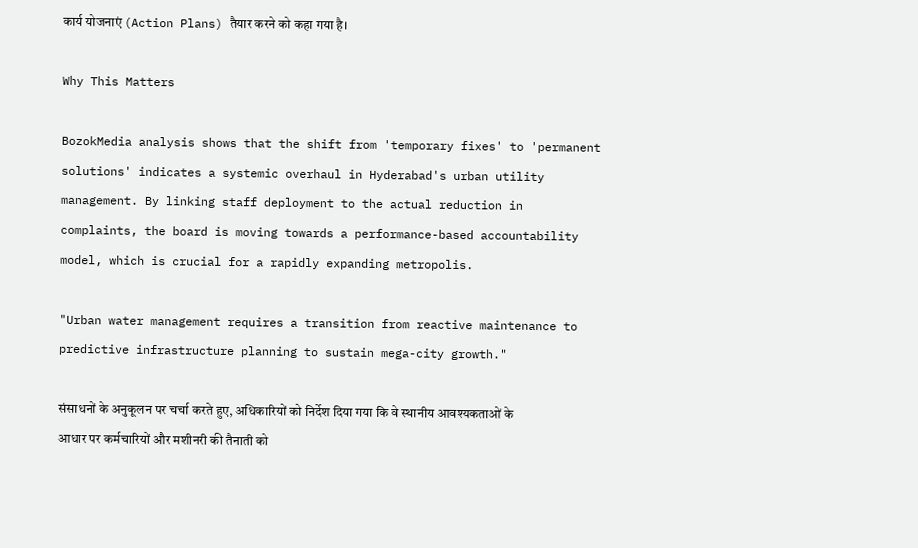कार्य योजनाएं (Action Plans) तैयार करने को कहा गया है।

Why This Matters

BozokMedia analysis shows that the shift from 'temporary fixes' to 'permanent solutions' indicates a systemic overhaul in Hyderabad's urban utility management. By linking staff deployment to the actual reduction in complaints, the board is moving towards a performance-based accountability model, which is crucial for a rapidly expanding metropolis.

"Urban water management requires a transition from reactive maintenance to predictive infrastructure planning to sustain mega-city growth."

संसाधनों के अनुकूलन पर चर्चा करते हुए, अधिकारियों को निर्देश दिया गया कि वे स्थानीय आवश्यकताओं के आधार पर कर्मचारियों और मशीनरी की तैनाती को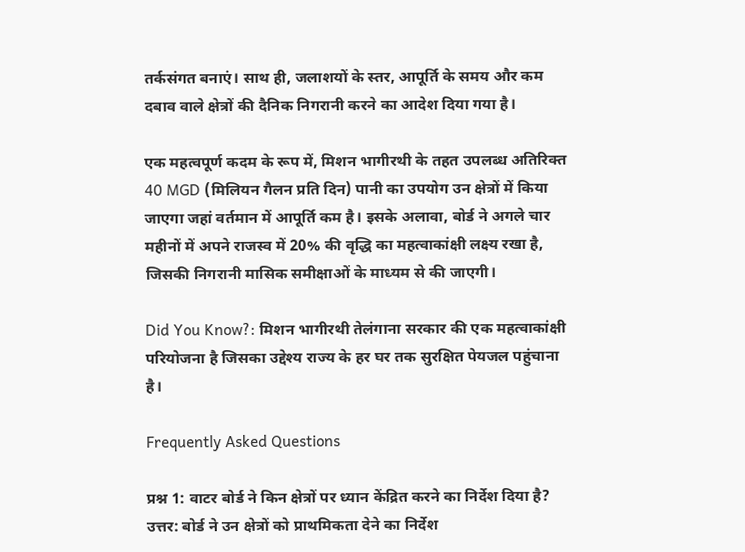तर्कसंगत बनाएं। साथ ही, जलाशयों के स्तर, आपूर्ति के समय और कम दबाव वाले क्षेत्रों की दैनिक निगरानी करने का आदेश दिया गया है।

एक महत्वपूर्ण कदम के रूप में, मिशन भागीरथी के तहत उपलब्ध अतिरिक्त 40 MGD (मिलियन गैलन प्रति दिन) पानी का उपयोग उन क्षेत्रों में किया जाएगा जहां वर्तमान में आपूर्ति कम है। इसके अलावा, बोर्ड ने अगले चार महीनों में अपने राजस्व में 20% की वृद्धि का महत्वाकांक्षी लक्ष्य रखा है, जिसकी निगरानी मासिक समीक्षाओं के माध्यम से की जाएगी।

Did You Know?: मिशन भागीरथी तेलंगाना सरकार की एक महत्वाकांक्षी परियोजना है जिसका उद्देश्य राज्य के हर घर तक सुरक्षित पेयजल पहुंचाना है।

Frequently Asked Questions

प्रश्न 1: वाटर बोर्ड ने किन क्षेत्रों पर ध्यान केंद्रित करने का निर्देश दिया है?
उत्तर: बोर्ड ने उन क्षेत्रों को प्राथमिकता देने का निर्देश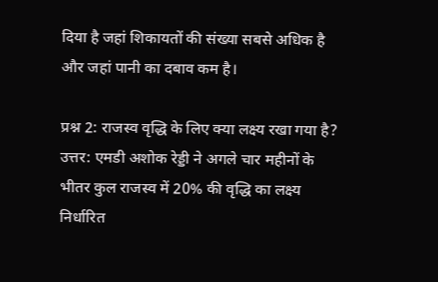दिया है जहां शिकायतों की संख्या सबसे अधिक है और जहां पानी का दबाव कम है।

प्रश्न 2: राजस्व वृद्धि के लिए क्या लक्ष्य रखा गया है?
उत्तर: एमडी अशोक रेड्डी ने अगले चार महीनों के भीतर कुल राजस्व में 20% की वृद्धि का लक्ष्य निर्धारित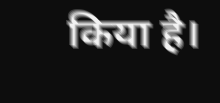किया है।